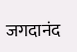जगदानंद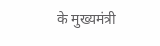के मुख्यमंत्री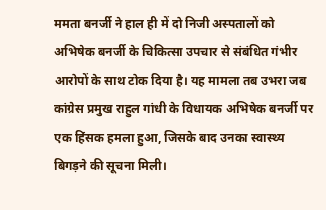ममता बनर्जी ने हाल ही में दो निजी अस्पतालों को अभिषेक बनर्जी के चिकित्सा उपचार से संबंधित गंभीर आरोपों के साथ टोक दिया है। यह मामला तब उभरा जब कांग्रेस प्रमुख राहुल गांधी के विधायक अभिषेक बनर्जी पर एक हिंसक हमला हुआ, जिसके बाद उनका स्वास्थ्य बिगड़ने की सूचना मिली।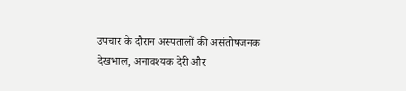उपचार के दौरान अस्पतालों की असंतोषजनक देखभाल, अनावश्यक देरी और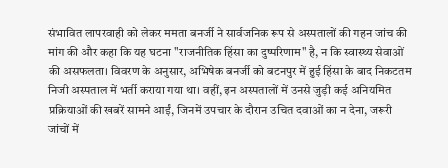संभावित लापरवाही को लेकर ममता बनर्जी ने सार्वजनिक रूप से अस्पतालों की गहन जांच की मांग की और कहा कि यह घटना "राजनीतिक हिंसा का दुष्परिणाम" है, न कि स्वास्थ्य सेवाओं की असफलता। विवरण के अनुसार, अभिषेक बनर्जी को बटनपुर में हुई हिंसा के बाद निकटतम निजी अस्पताल में भर्ती कराया गया था। वहीं, इन अस्पतालों में उनसे जुड़ी कई अनियमित प्रक्रियाओं की खबरें सामने आईं, जिनमें उपचार के दौरान उचित दवाओं का न देना, जरूरी जांचों में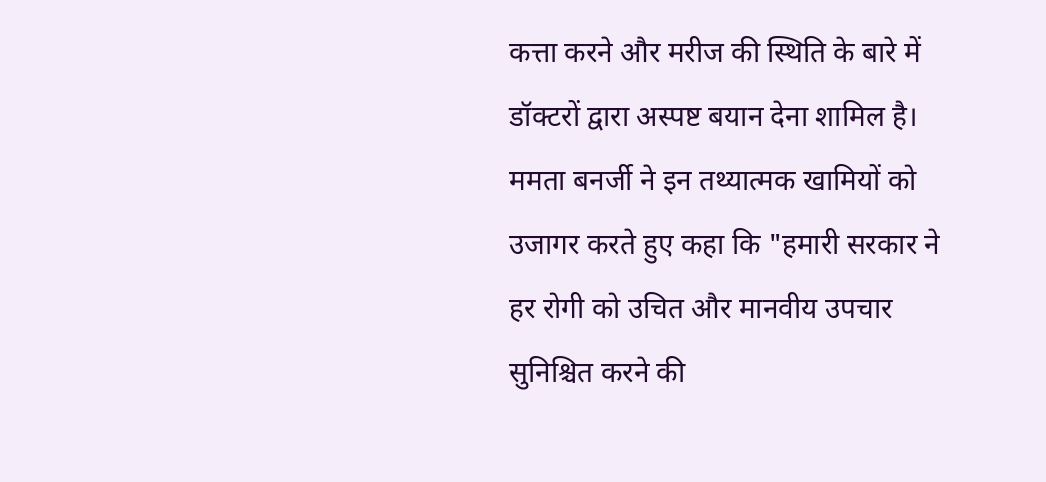कत्ता करने और मरीज की स्थिति के बारे में डॉक्टरों द्वारा अस्पष्ट बयान देना शामिल है। ममता बनर्जी ने इन तथ्यात्मक खामियों को उजागर करते हुए कहा कि "हमारी सरकार ने हर रोगी को उचित और मानवीय उपचार सुनिश्चित करने की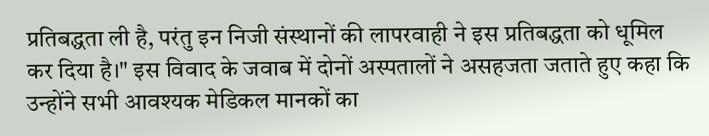प्रतिबद्धता ली है, परंतु इन निजी संस्थानों की लापरवाही ने इस प्रतिबद्धता को धूमिल कर दिया है।" इस विवाद के जवाब में दोनों अस्पतालों ने असहजता जताते हुए कहा कि उन्होंने सभी आवश्यक मेडिकल मानकों का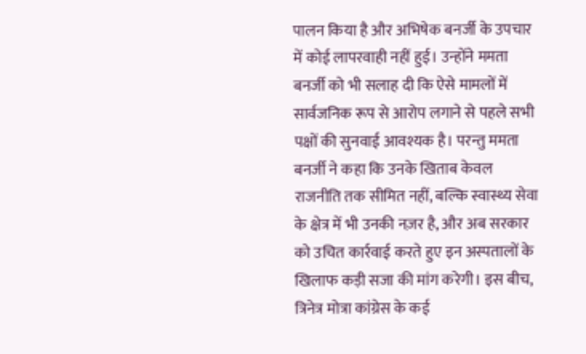पालन किया है और अभिषेक बनर्जी के उपचार में कोई लापरवाही नहीं हुई। उन्होंने ममता बनर्जी को भी सलाह दी कि ऐसे मामलों में सार्वजनिक रूप से आरोप लगाने से पहले सभी पक्षों की सुनवाई आवश्यक है। परन्तु ममता बनर्जी ने कहा कि उनके खिताब केवल राजनीति तक सीमित नहीं, बल्कि स्वास्थ्य सेवा के क्षेत्र में भी उनकी नज़र है, और अब सरकार को उचित कार्रवाई करते हुए इन अस्पतालों के खिलाफ कड़ी सजा की मांग करेगी। इस बीच, त्रिनेत्र मोत्रा कांग्रेस के कई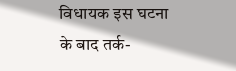विधायक इस घटना के बाद तर्क-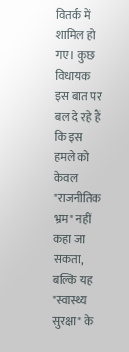वितर्क में शामिल हो गए। कुछ विधायक इस बात पर बल दे रहे हैं कि इस हमले को केवल "राजनीतिक भ्रम" नहीं कहा जा सकता, बल्कि यह "स्वास्थ्य सुरक्षा" के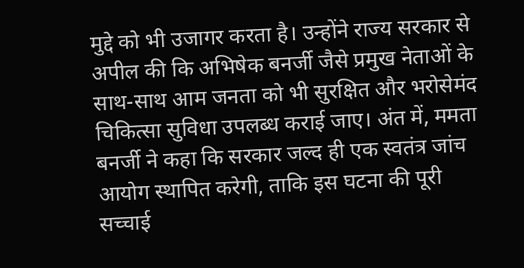मुद्दे को भी उजागर करता है। उन्होंने राज्य सरकार से अपील की कि अभिषेक बनर्जी जैसे प्रमुख नेताओं के साथ-साथ आम जनता को भी सुरक्षित और भरोसेमंद चिकित्सा सुविधा उपलब्ध कराई जाए। अंत में, ममता बनर्जी ने कहा कि सरकार जल्द ही एक स्वतंत्र जांच आयोग स्थापित करेगी, ताकि इस घटना की पूरी सच्चाई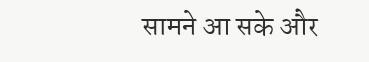सामने आ सके और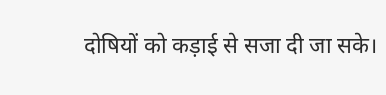दोषियों को कड़ाई से सजा दी जा सके।